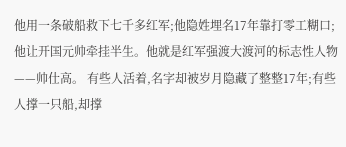他用一条破船救下七千多红军;他隐姓埋名17年靠打零工糊口;他让开国元帅牵挂半生。他就是红军强渡大渡河的标志性人物——帅仕高。 有些人活着,名字却被岁月隐藏了整整17年;有些人撑一只船,却撑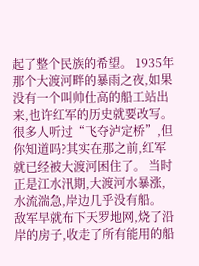起了整个民族的希望。 1935年那个大渡河畔的暴雨之夜,如果没有一个叫帅仕高的船工站出来,也许红军的历史就要改写。 很多人听过“飞夺泸定桥”,但你知道吗?其实在那之前,红军就已经被大渡河困住了。 当时正是江水汛期,大渡河水暴涨,水流湍急,岸边几乎没有船。 敌军早就布下天罗地网,烧了沿岸的房子,收走了所有能用的船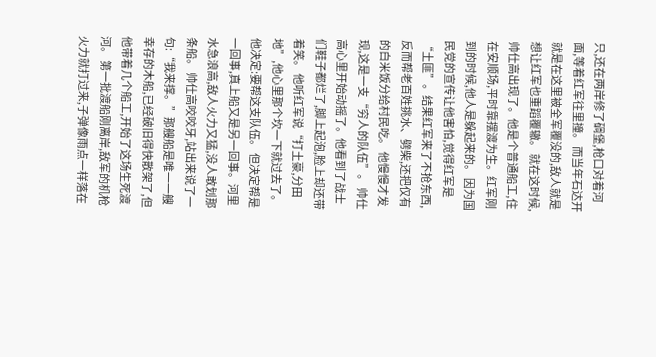只,还在两岸修了碉堡,枪口对着河面,等着红军往里撞。 而当年石达开就是在这里被全军覆没的,敌人就是想让红军也重蹈覆辙。 就在这时候,帅仕高出现了。他是个普通船工,住在安顺场,平时靠摆渡为生。红军刚到的时候,他人是躲起来的。 因为国民党的宣传让他害怕,觉得红军是“土匪”。结果红军来了不抢东西,反而帮老百姓挑水、劈柴,还把仅有的白米饭分给村民吃。 他慢慢才发现,这是一支“穷人的队伍”。 帅仕高心里开始动摇了。他看到了战士们鞋子都烂了,脚上起泡,脸上却还带着笑。 他听红军说“打土豪,分田地”,他心里那个坎一下就过去了。他决定:要帮这支队伍。 但决定帮是一回事,真上船又是另一回事。河里水急浪高,敌人火力又猛,没人敢划那条船。 帅仕高咬咬牙,站出来说了一句:“我来撑。”那艘船是唯一一艘幸存的木船,已经破旧得快散架了,但他带着几个船工,开始了这场生死渡河。 第一批渡船刚离岸,敌军的机枪火力就打过来,子弹像雨点一样落在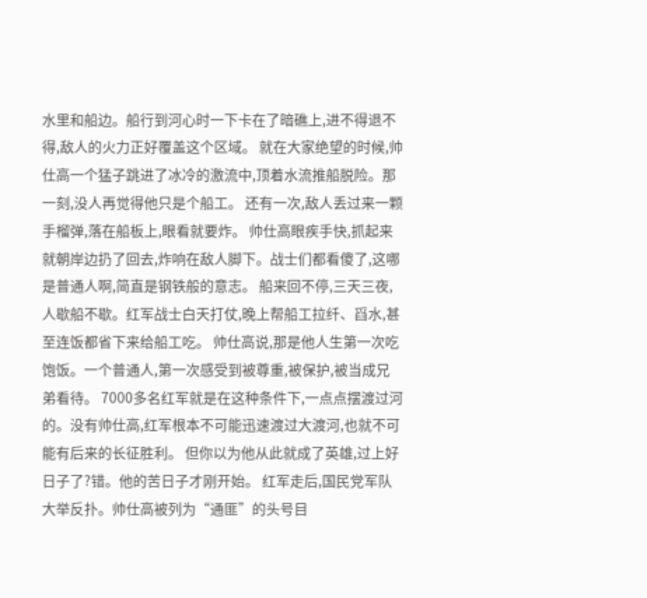水里和船边。船行到河心时一下卡在了暗礁上,进不得退不得,敌人的火力正好覆盖这个区域。 就在大家绝望的时候,帅仕高一个猛子跳进了冰冷的激流中,顶着水流推船脱险。那一刻,没人再觉得他只是个船工。 还有一次,敌人丢过来一颗手榴弹,落在船板上,眼看就要炸。 帅仕高眼疾手快,抓起来就朝岸边扔了回去,炸响在敌人脚下。战士们都看傻了,这哪是普通人啊,简直是钢铁般的意志。 船来回不停,三天三夜,人歇船不歇。红军战士白天打仗,晚上帮船工拉纤、舀水,甚至连饭都省下来给船工吃。 帅仕高说,那是他人生第一次吃饱饭。一个普通人,第一次感受到被尊重,被保护,被当成兄弟看待。 7000多名红军就是在这种条件下,一点点摆渡过河的。没有帅仕高,红军根本不可能迅速渡过大渡河,也就不可能有后来的长征胜利。 但你以为他从此就成了英雄,过上好日子了?错。他的苦日子才刚开始。 红军走后,国民党军队大举反扑。帅仕高被列为“通匪”的头号目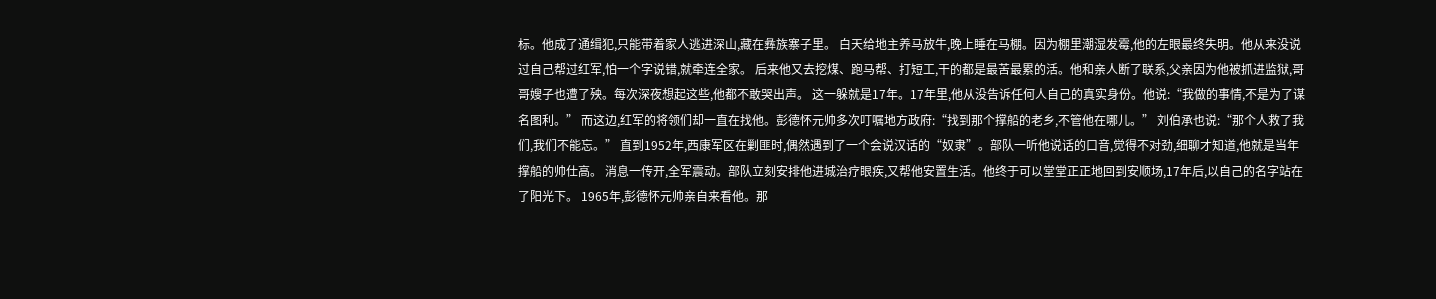标。他成了通缉犯,只能带着家人逃进深山,藏在彝族寨子里。 白天给地主养马放牛,晚上睡在马棚。因为棚里潮湿发霉,他的左眼最终失明。他从来没说过自己帮过红军,怕一个字说错,就牵连全家。 后来他又去挖煤、跑马帮、打短工,干的都是最苦最累的活。他和亲人断了联系,父亲因为他被抓进监狱,哥哥嫂子也遭了殃。每次深夜想起这些,他都不敢哭出声。 这一躲就是17年。17年里,他从没告诉任何人自己的真实身份。他说:“我做的事情,不是为了谋名图利。” 而这边,红军的将领们却一直在找他。彭德怀元帅多次叮嘱地方政府:“找到那个撑船的老乡,不管他在哪儿。” 刘伯承也说:“那个人救了我们,我们不能忘。” 直到1952年,西康军区在剿匪时,偶然遇到了一个会说汉话的“奴隶”。部队一听他说话的口音,觉得不对劲,细聊才知道,他就是当年撑船的帅仕高。 消息一传开,全军震动。部队立刻安排他进城治疗眼疾,又帮他安置生活。他终于可以堂堂正正地回到安顺场,17年后,以自己的名字站在了阳光下。 1965年,彭德怀元帅亲自来看他。那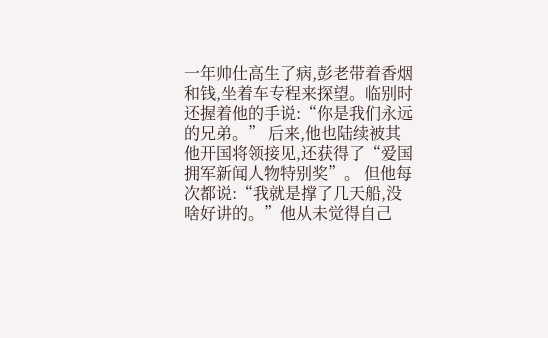一年帅仕高生了病,彭老带着香烟和钱,坐着车专程来探望。临别时还握着他的手说:“你是我们永远的兄弟。” 后来,他也陆续被其他开国将领接见,还获得了“爱国拥军新闻人物特别奖”。 但他每次都说:“我就是撑了几天船,没啥好讲的。”他从未觉得自己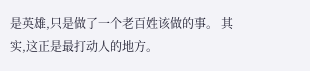是英雄,只是做了一个老百姓该做的事。 其实,这正是最打动人的地方。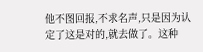他不图回报,不求名声,只是因为认定了这是对的,就去做了。这种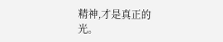精神,才是真正的光。